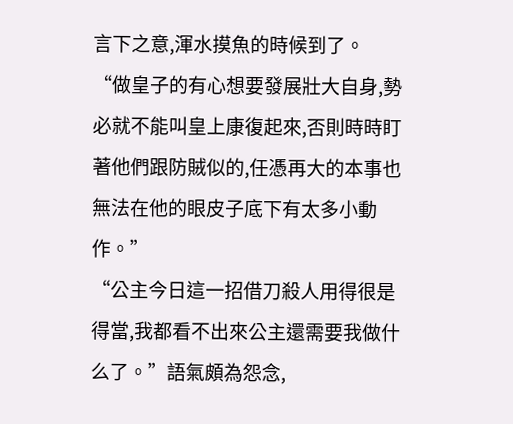言下之意,渾水摸魚的時候到了。
“做皇子的有心想要發展壯大自身,勢必就不能叫皇上康復起來,否則時時盯著他們跟防賊似的,任憑再大的本事也無法在他的眼皮子底下有太多小動作。”
“公主今日這一招借刀殺人用得很是得當,我都看不出來公主還需要我做什么了。”語氣頗為怨念,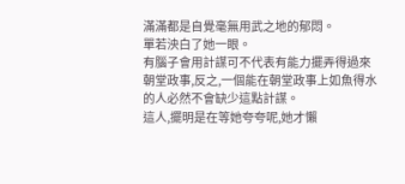滿滿都是自覺毫無用武之地的郁悶。
單若泱白了她一眼。
有腦子會用計謀可不代表有能力擺弄得過來朝堂政事,反之,一個能在朝堂政事上如魚得水的人必然不會缺少這點計謀。
這人,擺明是在等她夸夸呢,她才懶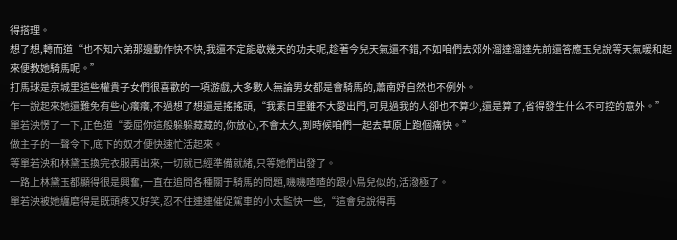得搭理。
想了想,轉而道“也不知六弟那邊動作快不快,我還不定能歇幾天的功夫呢,趁著今兒天氣還不錯,不如咱們去郊外溜達溜達先前還答應玉兒說等天氣暖和起來便教她騎馬呢。”
打馬球是京城里這些權貴子女們很喜歡的一項游戲,大多數人無論男女都是會騎馬的,蕭南妤自然也不例外。
乍一說起來她還難免有些心癢癢,不過想了想還是搖搖頭,“我素日里雖不大愛出門,可見過我的人卻也不算少,還是算了,省得發生什么不可控的意外。”
單若泱愣了一下,正色道“委屈你這般躲躲藏藏的,你放心,不會太久,到時候咱們一起去草原上跑個痛快。”
做主子的一聲令下,底下的奴才便快速忙活起來。
等單若泱和林黛玉換完衣服再出來,一切就已經準備就緒,只等她們出發了。
一路上林黛玉都顯得很是興奮,一直在追問各種關于騎馬的問題,嘰嘰喳喳的跟小鳥兒似的,活潑極了。
單若泱被她纏磨得是既頭疼又好笑,忍不住連連催促駕車的小太監快一些,“這會兒說得再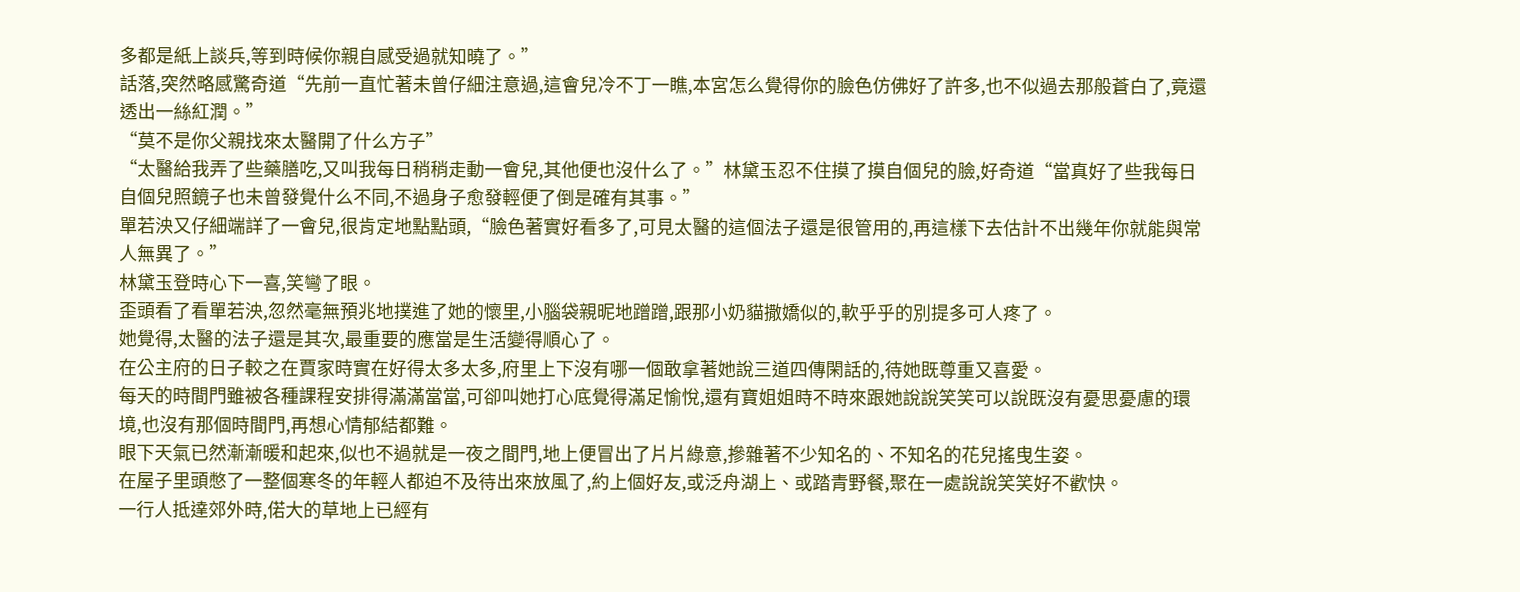多都是紙上談兵,等到時候你親自感受過就知曉了。”
話落,突然略感驚奇道“先前一直忙著未曾仔細注意過,這會兒冷不丁一瞧,本宮怎么覺得你的臉色仿佛好了許多,也不似過去那般蒼白了,竟還透出一絲紅潤。”
“莫不是你父親找來太醫開了什么方子”
“太醫給我弄了些藥膳吃,又叫我每日稍稍走動一會兒,其他便也沒什么了。”林黛玉忍不住摸了摸自個兒的臉,好奇道“當真好了些我每日自個兒照鏡子也未曾發覺什么不同,不過身子愈發輕便了倒是確有其事。”
單若泱又仔細端詳了一會兒,很肯定地點點頭,“臉色著實好看多了,可見太醫的這個法子還是很管用的,再這樣下去估計不出幾年你就能與常人無異了。”
林黛玉登時心下一喜,笑彎了眼。
歪頭看了看單若泱,忽然毫無預兆地撲進了她的懷里,小腦袋親昵地蹭蹭,跟那小奶貓撒嬌似的,軟乎乎的別提多可人疼了。
她覺得,太醫的法子還是其次,最重要的應當是生活變得順心了。
在公主府的日子較之在賈家時實在好得太多太多,府里上下沒有哪一個敢拿著她說三道四傳閑話的,待她既尊重又喜愛。
每天的時間門雖被各種課程安排得滿滿當當,可卻叫她打心底覺得滿足愉悅,還有寶姐姐時不時來跟她說說笑笑可以說既沒有憂思憂慮的環境,也沒有那個時間門,再想心情郁結都難。
眼下天氣已然漸漸暖和起來,似也不過就是一夜之間門,地上便冒出了片片綠意,摻雜著不少知名的、不知名的花兒搖曳生姿。
在屋子里頭憋了一整個寒冬的年輕人都迫不及待出來放風了,約上個好友,或泛舟湖上、或踏青野餐,聚在一處說說笑笑好不歡快。
一行人抵達郊外時,偌大的草地上已經有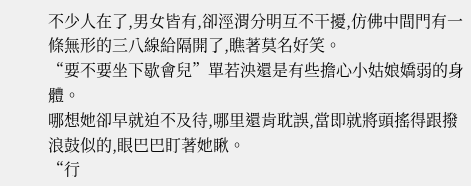不少人在了,男女皆有,卻涇渭分明互不干擾,仿佛中間門有一條無形的三八線給隔開了,瞧著莫名好笑。
“要不要坐下歇會兒”單若泱還是有些擔心小姑娘嬌弱的身體。
哪想她卻早就迫不及待,哪里還肯耽誤,當即就將頭搖得跟撥浪鼓似的,眼巴巴盯著她瞅。
“行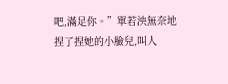吧,滿足你。”單若泱無奈地捏了捏她的小臉兒,叫人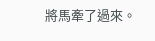將馬牽了過來。